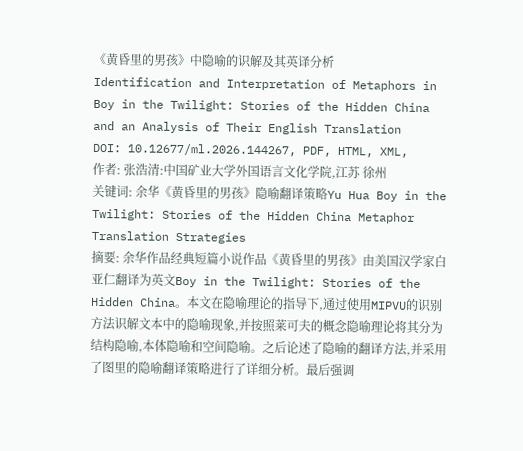《黄昏里的男孩》中隐喻的识解及其英译分析
Identification and Interpretation of Metaphors in Boy in the Twilight: Stories of the Hidden China and an Analysis of Their English Translation
DOI: 10.12677/ml.2026.144267, PDF, HTML, XML,
作者: 张浩清:中国矿业大学外国语言文化学院,江苏 徐州
关键词: 余华《黄昏里的男孩》隐喻翻译策略Yu Hua Boy in the Twilight: Stories of the Hidden China Metaphor Translation Strategies
摘要: 余华作品经典短篇小说作品《黄昏里的男孩》由美国汉学家白亚仁翻译为英文Boy in the Twilight: Stories of the Hidden China。本文在隐喻理论的指导下,通过使用MIPVU的识别方法识解文本中的隐喻现象,并按照莱可夫的概念隐喻理论将其分为结构隐喻,本体隐喻和空间隐喻。之后论述了隐喻的翻译方法,并采用了图里的隐喻翻译策略进行了详细分析。最后强调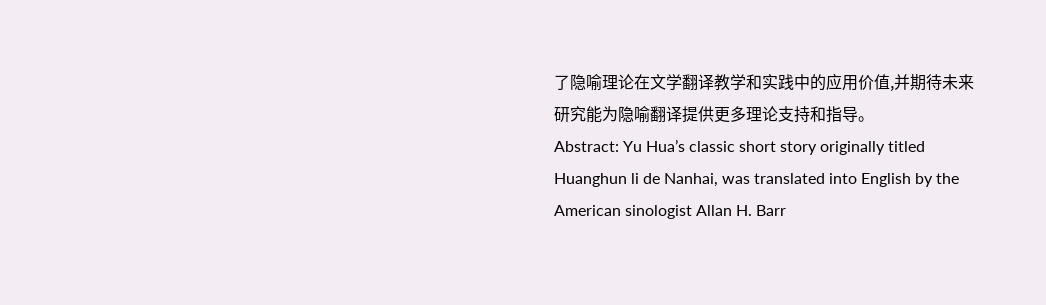了隐喻理论在文学翻译教学和实践中的应用价值,并期待未来研究能为隐喻翻译提供更多理论支持和指导。
Abstract: Yu Hua’s classic short story originally titled Huanghun li de Nanhai, was translated into English by the American sinologist Allan H. Barr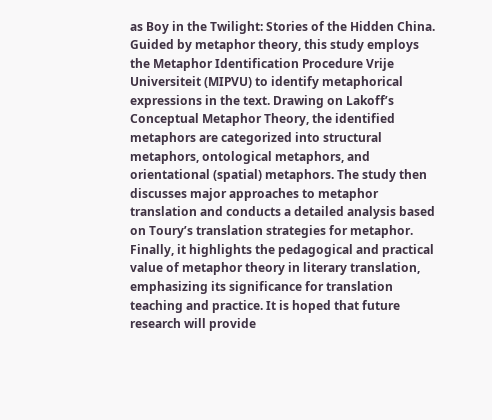as Boy in the Twilight: Stories of the Hidden China. Guided by metaphor theory, this study employs the Metaphor Identification Procedure Vrije Universiteit (MIPVU) to identify metaphorical expressions in the text. Drawing on Lakoff’s Conceptual Metaphor Theory, the identified metaphors are categorized into structural metaphors, ontological metaphors, and orientational (spatial) metaphors. The study then discusses major approaches to metaphor translation and conducts a detailed analysis based on Toury’s translation strategies for metaphor. Finally, it highlights the pedagogical and practical value of metaphor theory in literary translation, emphasizing its significance for translation teaching and practice. It is hoped that future research will provide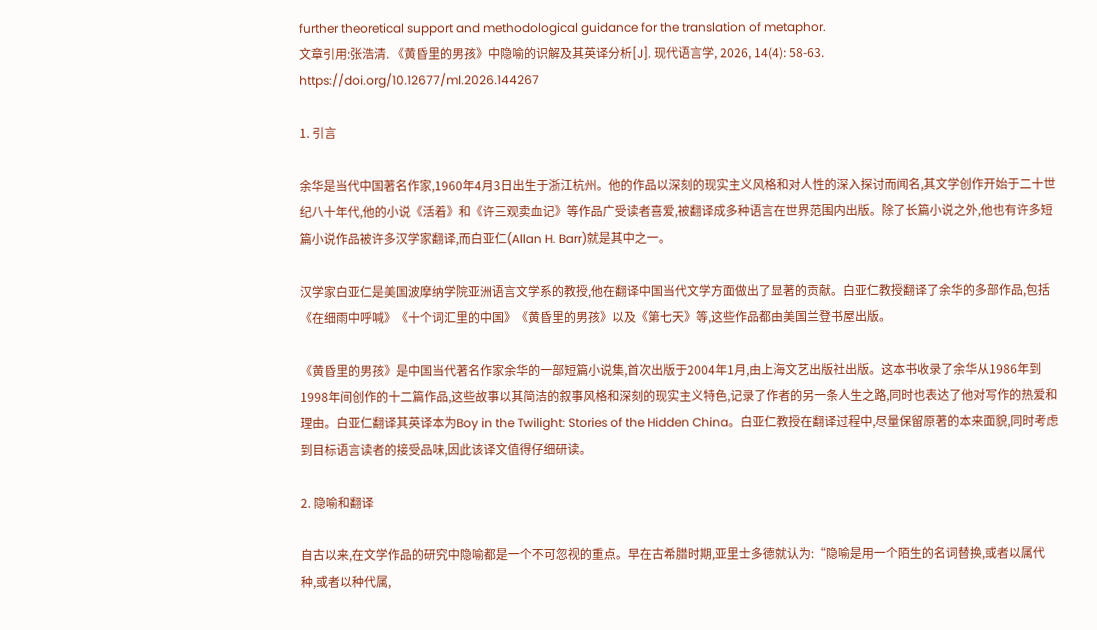further theoretical support and methodological guidance for the translation of metaphor.
文章引用:张浩清. 《黄昏里的男孩》中隐喻的识解及其英译分析[J]. 现代语言学, 2026, 14(4): 58-63. https://doi.org/10.12677/ml.2026.144267

1. 引言

余华是当代中国著名作家,1960年4月3日出生于浙江杭州。他的作品以深刻的现实主义风格和对人性的深入探讨而闻名,其文学创作开始于二十世纪八十年代,他的小说《活着》和《许三观卖血记》等作品广受读者喜爱,被翻译成多种语言在世界范围内出版。除了长篇小说之外,他也有许多短篇小说作品被许多汉学家翻译,而白亚仁(Allan H. Barr)就是其中之一。

汉学家白亚仁是美国波摩纳学院亚洲语言文学系的教授,他在翻译中国当代文学方面做出了显著的贡献。白亚仁教授翻译了余华的多部作品,包括《在细雨中呼喊》《十个词汇里的中国》《黄昏里的男孩》以及《第七天》等,这些作品都由美国兰登书屋出版。

《黄昏里的男孩》是中国当代著名作家余华的一部短篇小说集,首次出版于2004年1月,由上海文艺出版社出版。这本书收录了余华从1986年到1998年间创作的十二篇作品,这些故事以其简洁的叙事风格和深刻的现实主义特色,记录了作者的另一条人生之路,同时也表达了他对写作的热爱和理由。白亚仁翻译其英译本为Boy in the Twilight: Stories of the Hidden China。白亚仁教授在翻译过程中,尽量保留原著的本来面貌,同时考虑到目标语言读者的接受品味,因此该译文值得仔细研读。

2. 隐喻和翻译

自古以来,在文学作品的研究中隐喻都是一个不可忽视的重点。早在古希腊时期,亚里士多德就认为:“隐喻是用一个陌生的名词替换,或者以属代种,或者以种代属,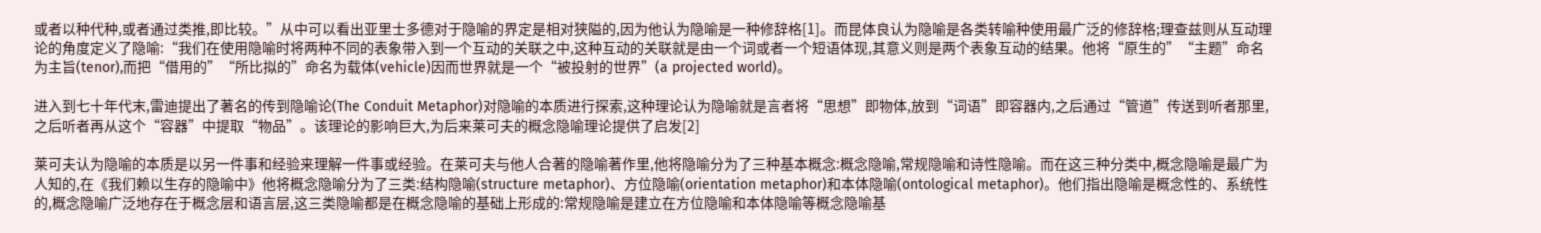或者以种代种,或者通过类推,即比较。”从中可以看出亚里士多德对于隐喻的界定是相对狭隘的,因为他认为隐喻是一种修辞格[1]。而昆体良认为隐喻是各类转喻种使用最广泛的修辞格;理查兹则从互动理论的角度定义了隐喻:“我们在使用隐喻时将两种不同的表象带入到一个互动的关联之中,这种互动的关联就是由一个词或者一个短语体现,其意义则是两个表象互动的结果。他将“原生的”“主题”命名为主旨(tenor),而把“借用的”“所比拟的”命名为载体(vehicle)因而世界就是一个“被投射的世界”(a projected world)。

进入到七十年代末,雷迪提出了著名的传到隐喻论(The Conduit Metaphor)对隐喻的本质进行探索,这种理论认为隐喻就是言者将“思想”即物体,放到“词语”即容器内,之后通过“管道”传送到听者那里,之后听者再从这个“容器”中提取“物品”。该理论的影响巨大,为后来莱可夫的概念隐喻理论提供了启发[2]

莱可夫认为隐喻的本质是以另一件事和经验来理解一件事或经验。在莱可夫与他人合著的隐喻著作里,他将隐喻分为了三种基本概念:概念隐喻,常规隐喻和诗性隐喻。而在这三种分类中,概念隐喻是最广为人知的,在《我们赖以生存的隐喻中》他将概念隐喻分为了三类:结构隐喻(structure metaphor)、方位隐喻(orientation metaphor)和本体隐喻(ontological metaphor)。他们指出隐喻是概念性的、系统性的,概念隐喻广泛地存在于概念层和语言层,这三类隐喻都是在概念隐喻的基础上形成的:常规隐喻是建立在方位隐喻和本体隐喻等概念隐喻基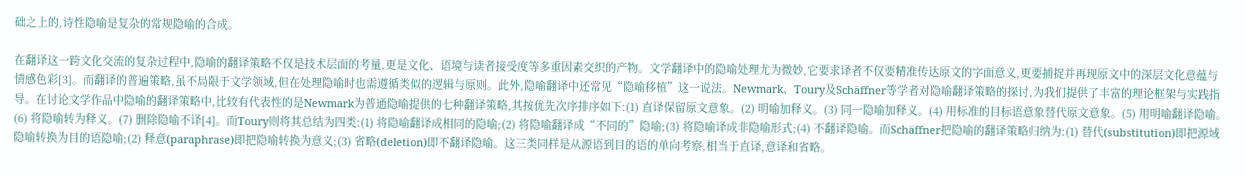础之上的,诗性隐喻是复杂的常规隐喻的合成。

在翻译这一跨文化交流的复杂过程中,隐喻的翻译策略不仅是技术层面的考量,更是文化、语境与读者接受度等多重因素交织的产物。文学翻译中的隐喻处理尤为微妙,它要求译者不仅要精准传达原文的字面意义,更要捕捉并再现原文中的深层文化意蕴与情感色彩[3]。而翻译的普遍策略,虽不局限于文学领域,但在处理隐喻时也需遵循类似的逻辑与原则。此外,隐喻翻译中还常见“隐喻移植”这一说法。Newmark、Toury及Schäffner等学者对隐喻翻译策略的探讨,为我们提供了丰富的理论框架与实践指导。在讨论文学作品中隐喻的翻译策略中,比较有代表性的是Newmark为普通隐喻提供的七种翻译策略,其按优先次序排序如下:(1) 直译保留原文意象。(2) 明喻加释义。(3) 同一隐喻加释义。(4) 用标准的目标语意象替代原文意象。(5) 用明喻翻译隐喻。(6) 将隐喻转为释义。(7) 删除隐喻不译[4]。而Toury则将其总结为四类:(1) 将隐喻翻译成相同的隐喻;(2) 将隐喻翻译成“不同的”隐喻;(3) 将隐喻译成非隐喻形式;(4) 不翻译隐喻。而Schäffner把隐喻的翻译策略归纳为:(1) 替代(substitution)即把源域隐喻转换为目的语隐喻;(2) 释意(paraphrase)即把隐喻转换为意义;(3) 省略(deletion)即不翻译隐喻。这三类同样是从源语到目的语的单向考察,相当于直译,意译和省略。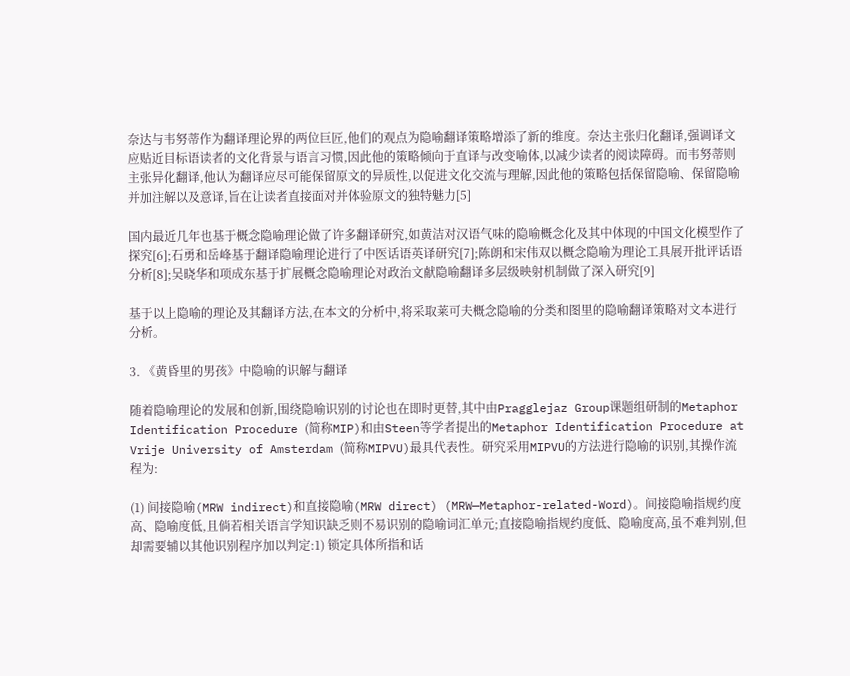奈达与韦努蒂作为翻译理论界的两位巨匠,他们的观点为隐喻翻译策略增添了新的维度。奈达主张归化翻译,强调译文应贴近目标语读者的文化背景与语言习惯,因此他的策略倾向于直译与改变喻体,以减少读者的阅读障碍。而韦努蒂则主张异化翻译,他认为翻译应尽可能保留原文的异质性,以促进文化交流与理解,因此他的策略包括保留隐喻、保留隐喻并加注解以及意译,旨在让读者直接面对并体验原文的独特魅力[5]

国内最近几年也基于概念隐喻理论做了许多翻译研究,如黄洁对汉语气味的隐喻概念化及其中体现的中国文化模型作了探究[6];石勇和岳峰基于翻译隐喻理论进行了中医话语英译研究[7];陈朗和宋伟双以概念隐喻为理论工具展开批评话语分析[8];吴晓华和项成东基于扩展概念隐喻理论对政治文献隐喻翻译多层级映射机制做了深入研究[9]

基于以上隐喻的理论及其翻译方法,在本文的分析中,将采取莱可夫概念隐喻的分类和图里的隐喻翻译策略对文本进行分析。

3. 《黄昏里的男孩》中隐喻的识解与翻译

随着隐喻理论的发展和创新,围绕隐喻识别的讨论也在即时更替,其中由Pragglejaz Group课题组研制的Metaphor Identification Procedure (简称MIP)和由Steen等学者提出的Metaphor Identification Procedure at Vrije University of Amsterdam (简称MIPVU)最具代表性。研究采用MIPVU的方法进行隐喻的识别,其操作流程为:

(1) 间接隐喻(MRW indirect)和直接隐喻(MRW direct) (MRW—Metaphor-related-Word)。间接隐喻指规约度高、隐喻度低,且倘若相关语言学知识缺乏则不易识别的隐喻词汇单元;直接隐喻指规约度低、隐喻度高,虽不难判别,但却需要辅以其他识别程序加以判定:1) 锁定具体所指和话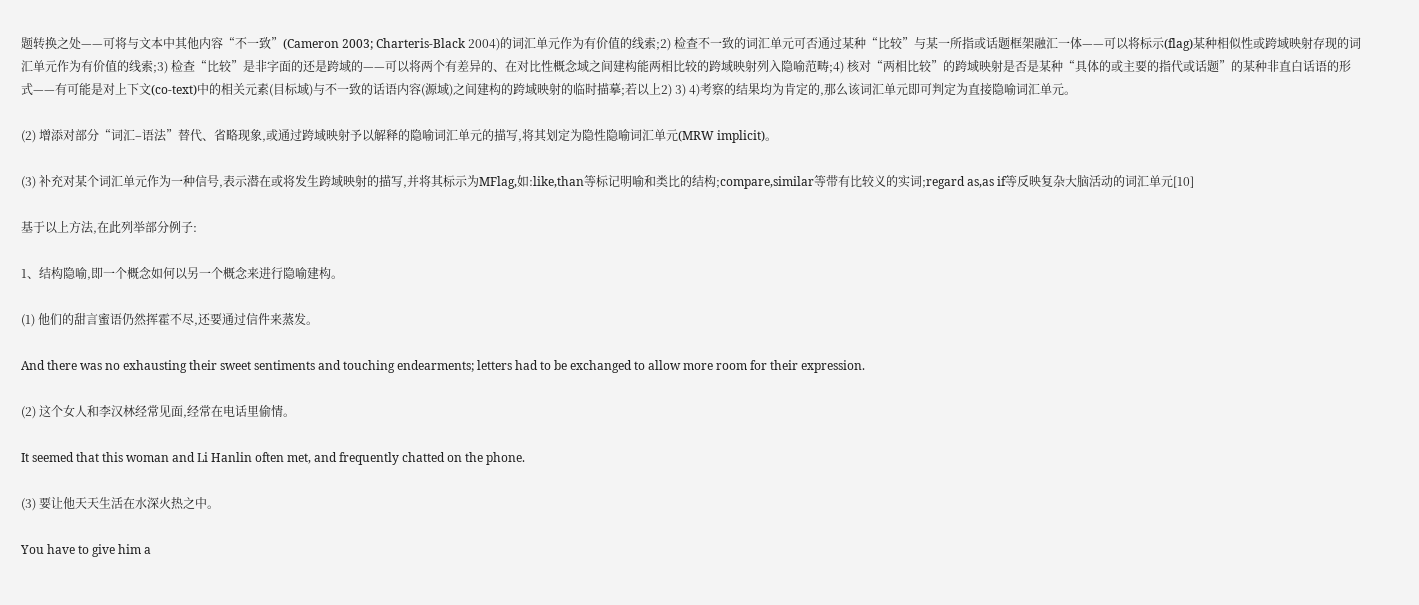题转换之处——可将与文本中其他内容“不一致”(Cameron 2003; Charteris-Black 2004)的词汇单元作为有价值的线索;2) 检查不一致的词汇单元可否通过某种“比较”与某一所指或话题框架融汇一体——可以将标示(flag)某种相似性或跨域映射存现的词汇单元作为有价值的线索;3) 检查“比较”是非字面的还是跨域的——可以将两个有差异的、在对比性概念域之间建构能两相比较的跨域映射列入隐喻范畴;4) 核对“两相比较”的跨域映射是否是某种“具体的或主要的指代或话题”的某种非直白话语的形式——有可能是对上下文(co-text)中的相关元素(目标域)与不一致的话语内容(源域)之间建构的跨域映射的临时描摹;若以上2) 3) 4)考察的结果均为肯定的,那么该词汇单元即可判定为直接隐喻词汇单元。

(2) 增添对部分“词汇–语法”替代、省略现象,或通过跨域映射予以解释的隐喻词汇单元的描写,将其划定为隐性隐喻词汇单元(MRW implicit)。

(3) 补充对某个词汇单元作为一种信号,表示潜在或将发生跨域映射的描写,并将其标示为MFlag,如:like,than等标记明喻和类比的结构;compare,similar等带有比较义的实词;regard as,as if等反映复杂大脑活动的词汇单元[10]

基于以上方法,在此列举部分例子:

1、结构隐喻,即一个概念如何以另一个概念来进行隐喻建构。

(1) 他们的甜言蜜语仍然挥霍不尽,还要通过信件来蒸发。

And there was no exhausting their sweet sentiments and touching endearments; letters had to be exchanged to allow more room for their expression.

(2) 这个女人和李汉林经常见面,经常在电话里偷情。

It seemed that this woman and Li Hanlin often met, and frequently chatted on the phone.

(3) 要让他天天生活在水深火热之中。

You have to give him a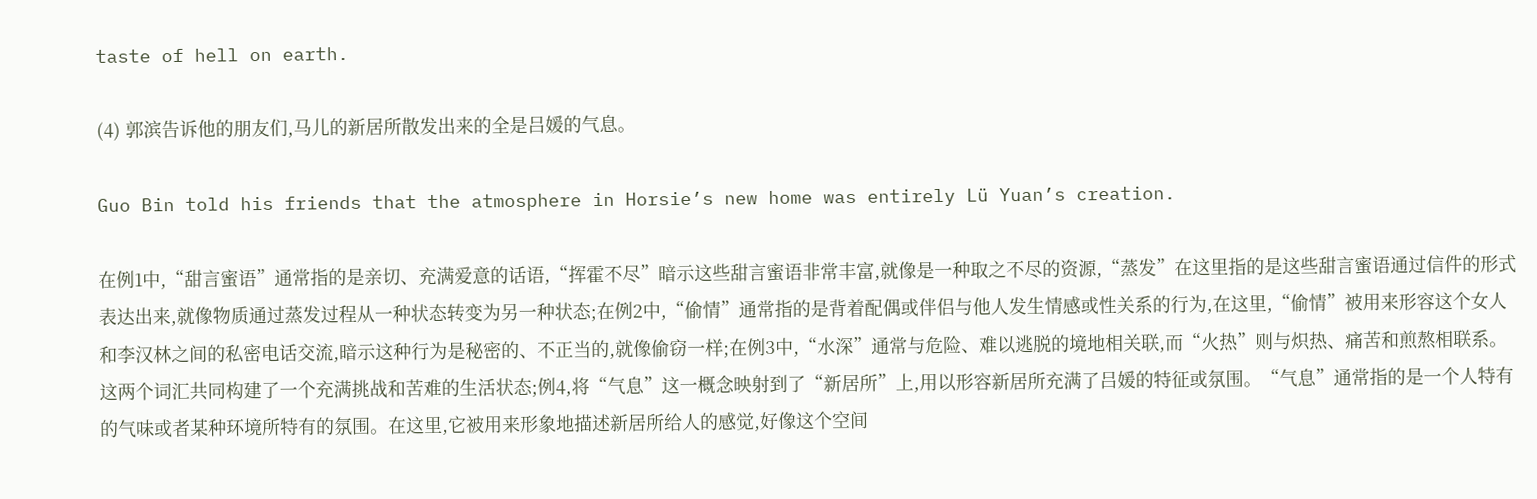taste of hell on earth.

(4) 郭滨告诉他的朋友们,马儿的新居所散发出来的全是吕媛的气息。

Guo Bin told his friends that the atmosphere in Horsie’s new home was entirely Lü Yuan’s creation.

在例1中,“甜言蜜语”通常指的是亲切、充满爱意的话语,“挥霍不尽”暗示这些甜言蜜语非常丰富,就像是一种取之不尽的资源,“蒸发”在这里指的是这些甜言蜜语通过信件的形式表达出来,就像物质通过蒸发过程从一种状态转变为另一种状态;在例2中,“偷情”通常指的是背着配偶或伴侣与他人发生情感或性关系的行为,在这里,“偷情”被用来形容这个女人和李汉林之间的私密电话交流,暗示这种行为是秘密的、不正当的,就像偷窃一样;在例3中,“水深”通常与危险、难以逃脱的境地相关联,而“火热”则与炽热、痛苦和煎熬相联系。这两个词汇共同构建了一个充满挑战和苦难的生活状态;例4,将“气息”这一概念映射到了“新居所”上,用以形容新居所充满了吕媛的特征或氛围。“气息”通常指的是一个人特有的气味或者某种环境所特有的氛围。在这里,它被用来形象地描述新居所给人的感觉,好像这个空间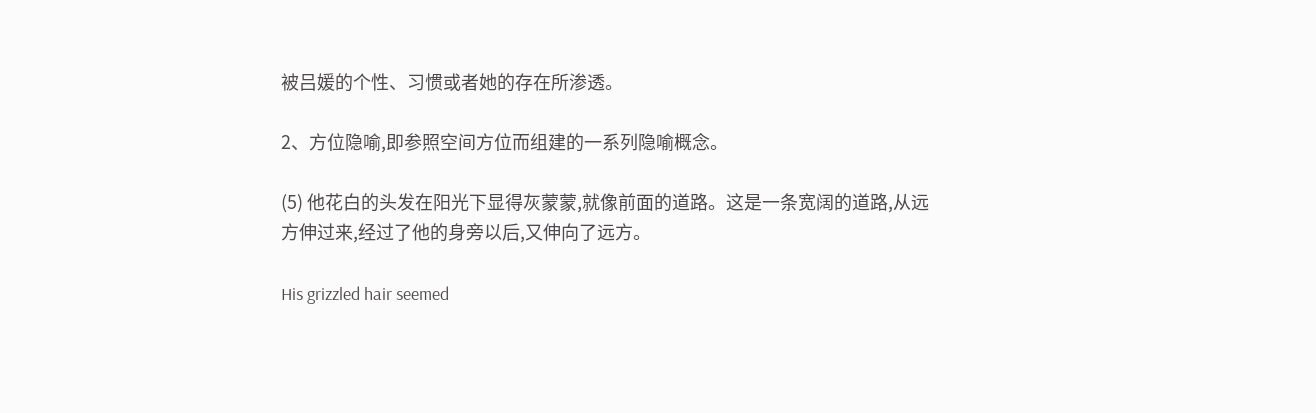被吕媛的个性、习惯或者她的存在所渗透。

2、方位隐喻,即参照空间方位而组建的一系列隐喻概念。

(5) 他花白的头发在阳光下显得灰蒙蒙,就像前面的道路。这是一条宽阔的道路,从远方伸过来,经过了他的身旁以后,又伸向了远方。

His grizzled hair seemed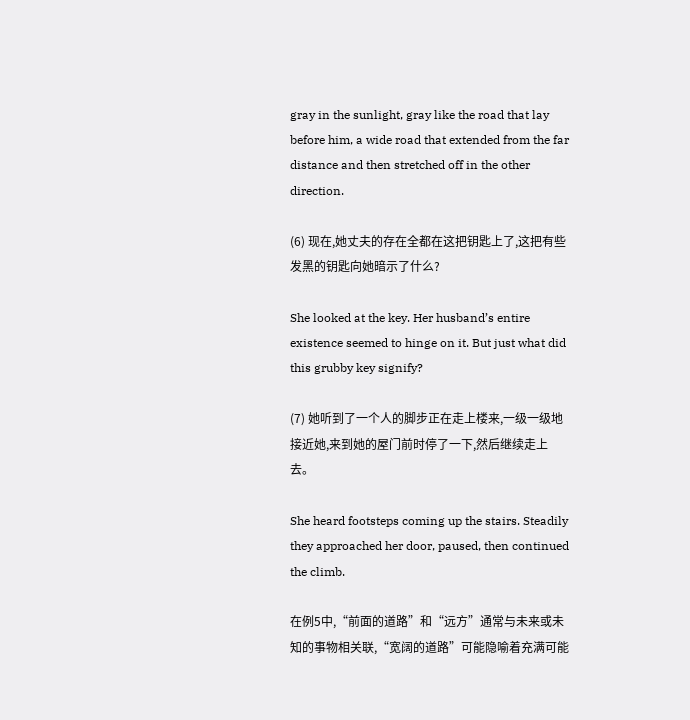gray in the sunlight, gray like the road that lay before him, a wide road that extended from the far distance and then stretched off in the other direction.

(6) 现在,她丈夫的存在全都在这把钥匙上了,这把有些发黑的钥匙向她暗示了什么?

She looked at the key. Her husband’s entire existence seemed to hinge on it. But just what did this grubby key signify?

(7) 她听到了一个人的脚步正在走上楼来,一级一级地接近她,来到她的屋门前时停了一下,然后继续走上去。

She heard footsteps coming up the stairs. Steadily they approached her door, paused, then continued the climb.

在例5中,“前面的道路”和“远方”通常与未来或未知的事物相关联,“宽阔的道路”可能隐喻着充满可能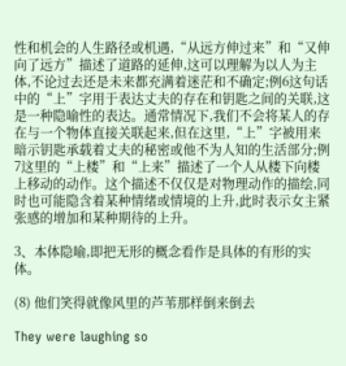性和机会的人生路径或机遇,“从远方伸过来”和“又伸向了远方”描述了道路的延伸,这可以理解为以人为主体,不论过去还是未来都充满着迷茫和不确定;例6这句话中的“上”字用于表达丈夫的存在和钥匙之间的关联,这是一种隐喻性的表达。通常情况下,我们不会将某人的存在与一个物体直接关联起来,但在这里,“上”字被用来暗示钥匙承载着丈夫的秘密或他不为人知的生活部分;例7这里的“上楼”和“上来”描述了一个人从楼下向楼上移动的动作。这个描述不仅仅是对物理动作的描绘,同时也可能隐含着某种情绪或情境的上升,此时表示女主紧张感的增加和某种期待的上升。

3、本体隐喻,即把无形的概念看作是具体的有形的实体。

(8) 他们笑得就像风里的芦苇那样倒来倒去

They were laughing so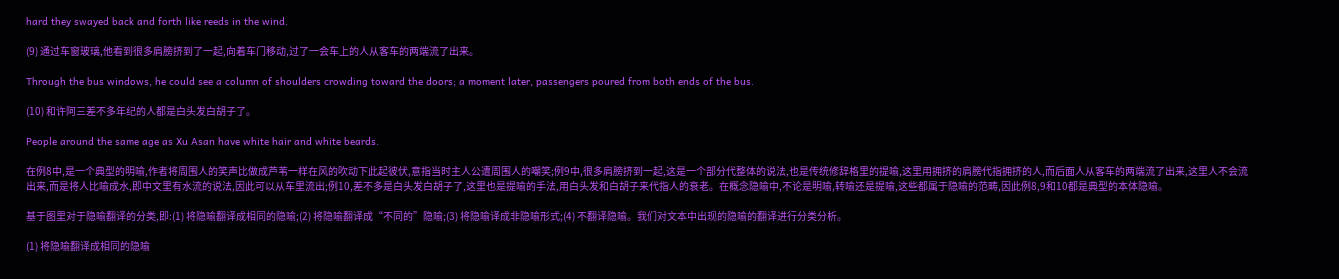hard they swayed back and forth like reeds in the wind.

(9) 通过车窗玻璃,他看到很多肩膀挤到了一起,向着车门移动,过了一会车上的人从客车的两端流了出来。

Through the bus windows, he could see a column of shoulders crowding toward the doors; a moment later, passengers poured from both ends of the bus.

(10) 和许阿三差不多年纪的人都是白头发白胡子了。

People around the same age as Xu Asan have white hair and white beards.

在例8中,是一个典型的明喻,作者将周围人的笑声比做成芦苇一样在风的吹动下此起彼伏,意指当时主人公遭周围人的嘲笑;例9中,很多肩膀挤到一起,这是一个部分代整体的说法,也是传统修辞格里的提喻,这里用拥挤的肩膀代指拥挤的人,而后面人从客车的两端流了出来,这里人不会流出来,而是将人比喻成水,即中文里有水流的说法,因此可以从车里流出;例10,差不多是白头发白胡子了,这里也是提喻的手法,用白头发和白胡子来代指人的衰老。在概念隐喻中,不论是明喻,转喻还是提喻,这些都属于隐喻的范畴,因此例8,9和10都是典型的本体隐喻。

基于图里对于隐喻翻译的分类,即:(1) 将隐喻翻译成相同的隐喻;(2) 将隐喻翻译成“不同的”隐喻;(3) 将隐喻译成非隐喻形式;(4) 不翻译隐喻。我们对文本中出现的隐喻的翻译进行分类分析。

(1) 将隐喻翻译成相同的隐喻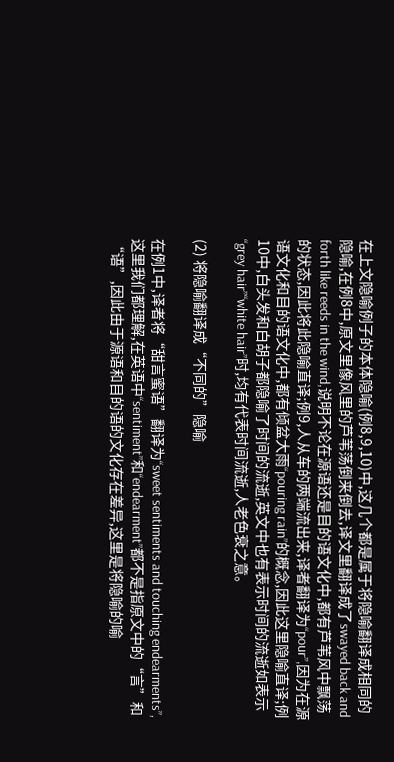在上文隐喻例子的本体隐喻(例8,9,10)中,这几个都是属于将隐喻翻译成相同的隐喻,在例8中,原文里像风里的芦苇荡倒来倒去,译文里翻译成了swayed back and forth like reeds in the wind,说明不论在源语还是目的语文化中,都有芦苇风中飘荡的状态,因此将此隐喻直译;例9,人从车的两端流出来,译者翻译为“pour”,因为在源语文化和目的语文化中,都有倾盆大雨“pouring rain”的概念,因此这里隐喻直译;例10中,白头发和白胡子都隐喻了时间的流逝,英文中也有表示时间的流逝如表示“grey hair”“white hair”时,均有代表时间流逝,人老色衰之意。

(2) 将隐喻翻译成“不同的”隐喻

在例1中,译者将“甜言蜜语”翻译为“sweet sentiments and touching endearments”,这里我们都理解,在英语中“sentiment”和“endearment”都不是指原文中的“言”和“语”,因此由于源语和目的语的文化存在差异,这里是将隐喻的喻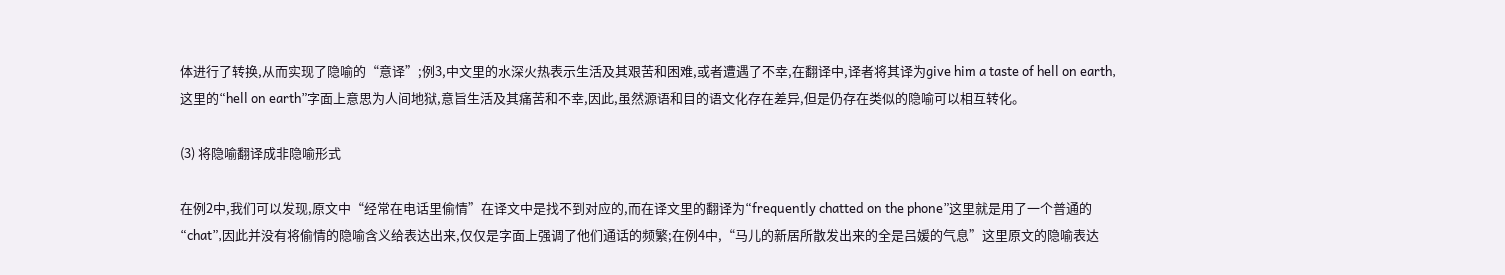体进行了转换,从而实现了隐喻的“意译”;例3,中文里的水深火热表示生活及其艰苦和困难,或者遭遇了不幸,在翻译中,译者将其译为give him a taste of hell on earth,这里的“hell on earth”字面上意思为人间地狱,意旨生活及其痛苦和不幸,因此,虽然源语和目的语文化存在差异,但是仍存在类似的隐喻可以相互转化。

(3) 将隐喻翻译成非隐喻形式

在例2中,我们可以发现,原文中“经常在电话里偷情”在译文中是找不到对应的,而在译文里的翻译为“frequently chatted on the phone”这里就是用了一个普通的“chat”,因此并没有将偷情的隐喻含义给表达出来,仅仅是字面上强调了他们通话的频繁;在例4中,“马儿的新居所散发出来的全是吕媛的气息”这里原文的隐喻表达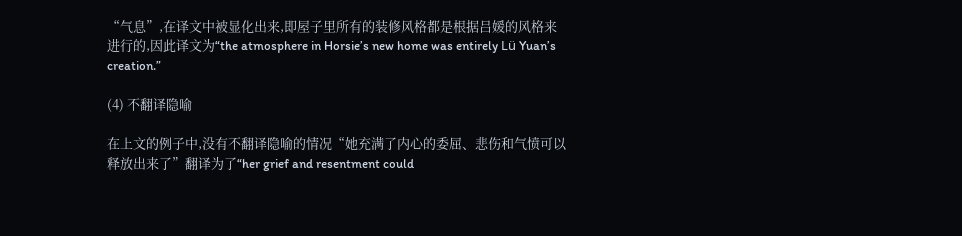“气息”,在译文中被显化出来,即屋子里所有的装修风格都是根据吕媛的风格来进行的,因此译文为“the atmosphere in Horsie’s new home was entirely Lü Yuan’s creation.”

(4) 不翻译隐喻

在上文的例子中,没有不翻译隐喻的情况“她充满了内心的委屈、悲伤和气愤可以释放出来了”翻译为了“her grief and resentment could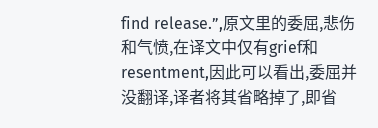find release.”,原文里的委屈,悲伤和气愤,在译文中仅有grief和resentment,因此可以看出,委屈并没翻译,译者将其省略掉了,即省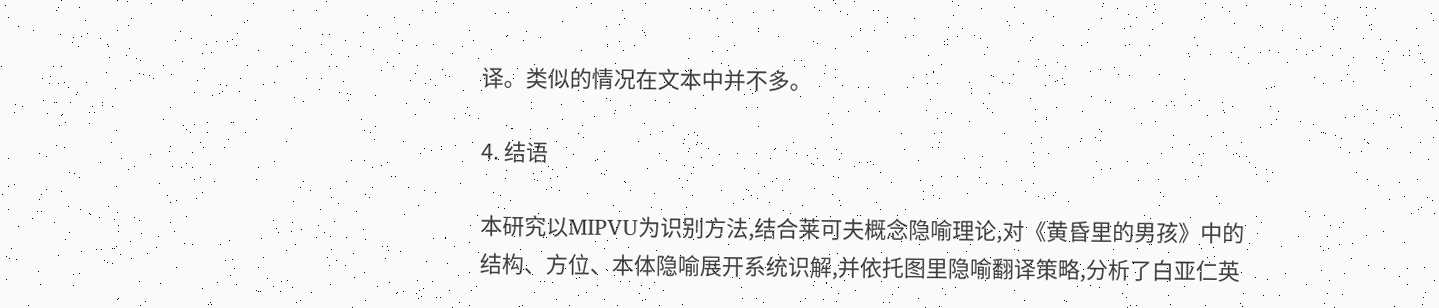译。类似的情况在文本中并不多。

4. 结语

本研究以MIPVU为识别方法,结合莱可夫概念隐喻理论,对《黄昏里的男孩》中的结构、方位、本体隐喻展开系统识解,并依托图里隐喻翻译策略,分析了白亚仁英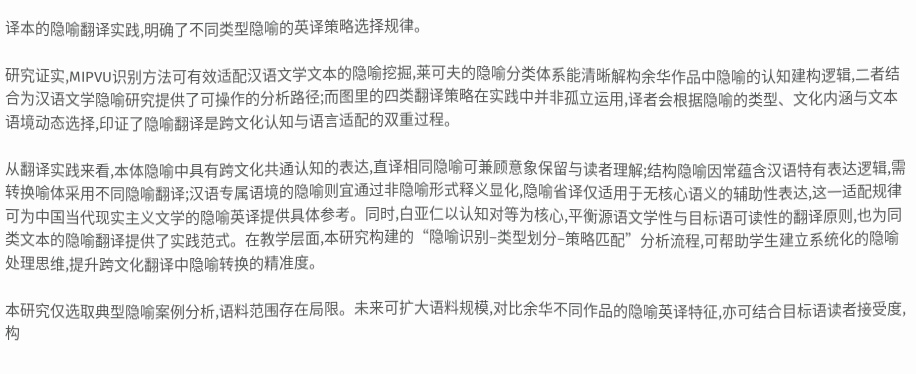译本的隐喻翻译实践,明确了不同类型隐喻的英译策略选择规律。

研究证实,MIPVU识别方法可有效适配汉语文学文本的隐喻挖掘,莱可夫的隐喻分类体系能清晰解构余华作品中隐喻的认知建构逻辑,二者结合为汉语文学隐喻研究提供了可操作的分析路径;而图里的四类翻译策略在实践中并非孤立运用,译者会根据隐喻的类型、文化内涵与文本语境动态选择,印证了隐喻翻译是跨文化认知与语言适配的双重过程。

从翻译实践来看,本体隐喻中具有跨文化共通认知的表达,直译相同隐喻可兼顾意象保留与读者理解;结构隐喻因常蕴含汉语特有表达逻辑,需转换喻体采用不同隐喻翻译;汉语专属语境的隐喻则宜通过非隐喻形式释义显化,隐喻省译仅适用于无核心语义的辅助性表达,这一适配规律可为中国当代现实主义文学的隐喻英译提供具体参考。同时,白亚仁以认知对等为核心,平衡源语文学性与目标语可读性的翻译原则,也为同类文本的隐喻翻译提供了实践范式。在教学层面,本研究构建的“隐喻识别–类型划分–策略匹配”分析流程,可帮助学生建立系统化的隐喻处理思维,提升跨文化翻译中隐喻转换的精准度。

本研究仅选取典型隐喻案例分析,语料范围存在局限。未来可扩大语料规模,对比余华不同作品的隐喻英译特征,亦可结合目标语读者接受度,构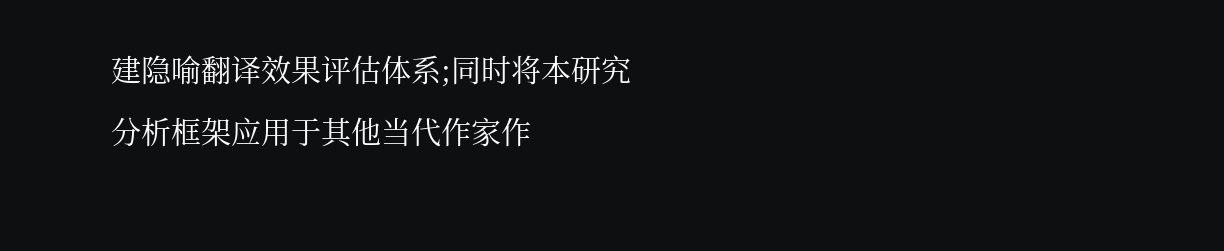建隐喻翻译效果评估体系;同时将本研究分析框架应用于其他当代作家作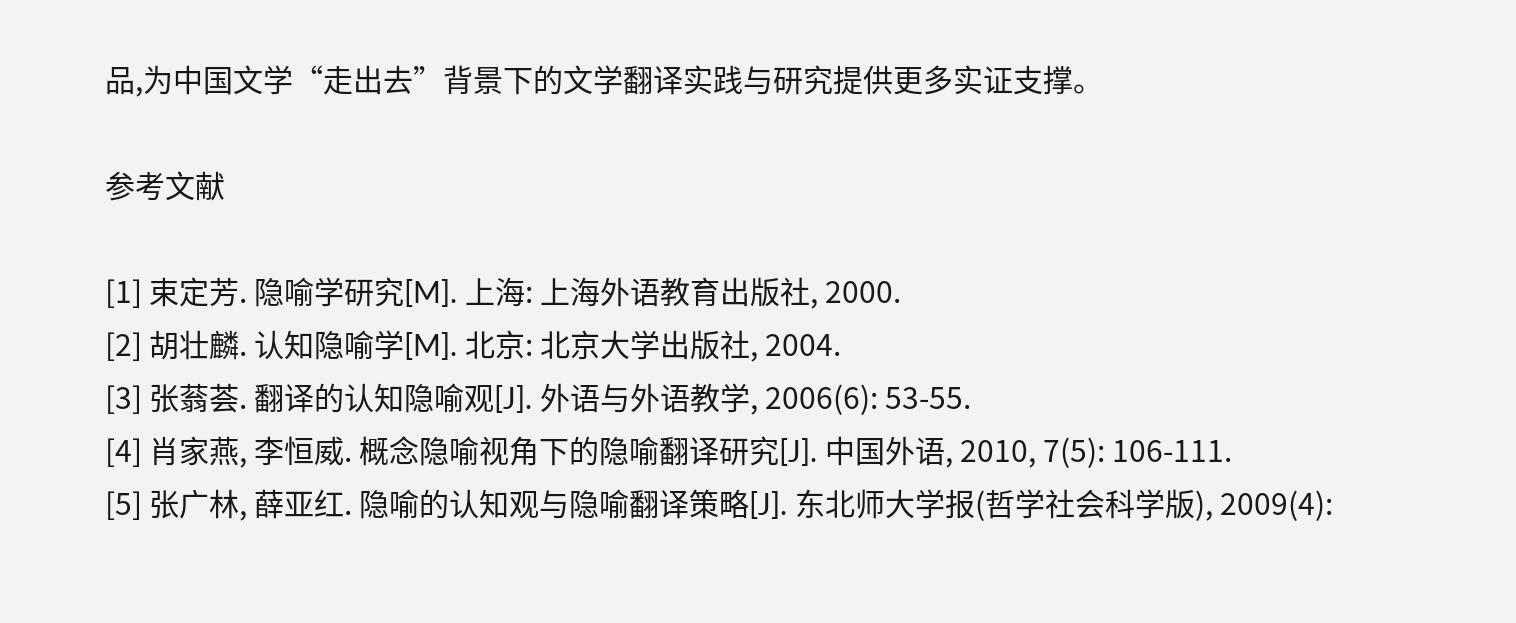品,为中国文学“走出去”背景下的文学翻译实践与研究提供更多实证支撑。

参考文献

[1] 束定芳. 隐喻学研究[M]. 上海: 上海外语教育出版社, 2000.
[2] 胡壮麟. 认知隐喻学[M]. 北京: 北京大学出版社, 2004.
[3] 张蓊荟. 翻译的认知隐喻观[J]. 外语与外语教学, 2006(6): 53-55.
[4] 肖家燕, 李恒威. 概念隐喻视角下的隐喻翻译研究[J]. 中国外语, 2010, 7(5): 106-111.
[5] 张广林, 薛亚红. 隐喻的认知观与隐喻翻译策略[J]. 东北师大学报(哲学社会科学版), 2009(4):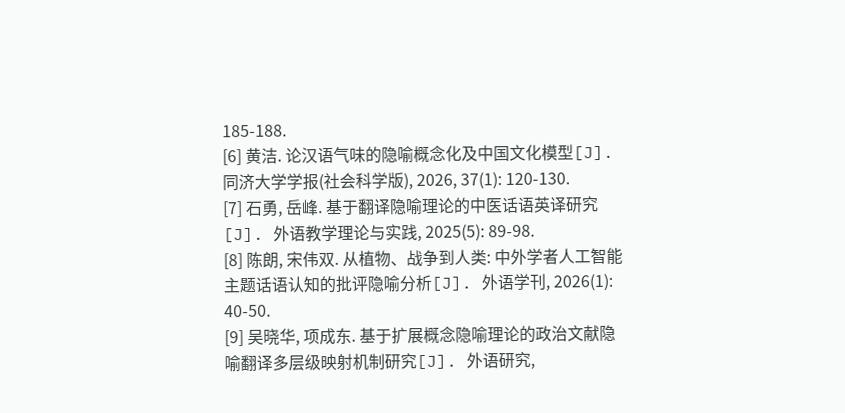185-188.
[6] 黄洁. 论汉语气味的隐喻概念化及中国文化模型[J]. 同济大学学报(社会科学版), 2026, 37(1): 120-130.
[7] 石勇, 岳峰. 基于翻译隐喻理论的中医话语英译研究[J]. 外语教学理论与实践, 2025(5): 89-98.
[8] 陈朗, 宋伟双. 从植物、战争到人类: 中外学者人工智能主题话语认知的批评隐喻分析[J]. 外语学刊, 2026(1): 40-50.
[9] 吴晓华, 项成东. 基于扩展概念隐喻理论的政治文献隐喻翻译多层级映射机制研究[J]. 外语研究,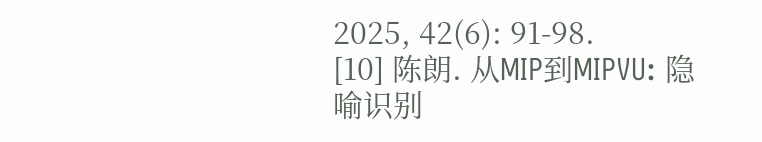2025, 42(6): 91-98.
[10] 陈朗. 从MIP到MIPVU: 隐喻识别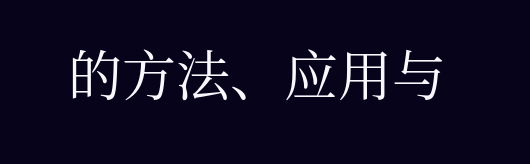的方法、应用与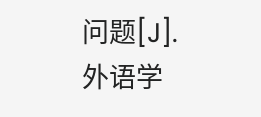问题[J]. 外语学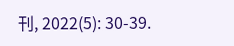刊, 2022(5): 30-39.